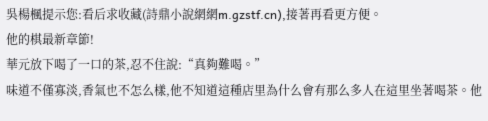吳楊楓提示您:看后求收藏(詩鼎小說網網m.gzstf.cn),接著再看更方便。
他的棋最新章節!
華元放下喝了一口的茶,忍不住說:“真夠難喝。”
味道不僅寡淡,香氣也不怎么樣,他不知道這種店里為什么會有那么多人在這里坐著喝茶。他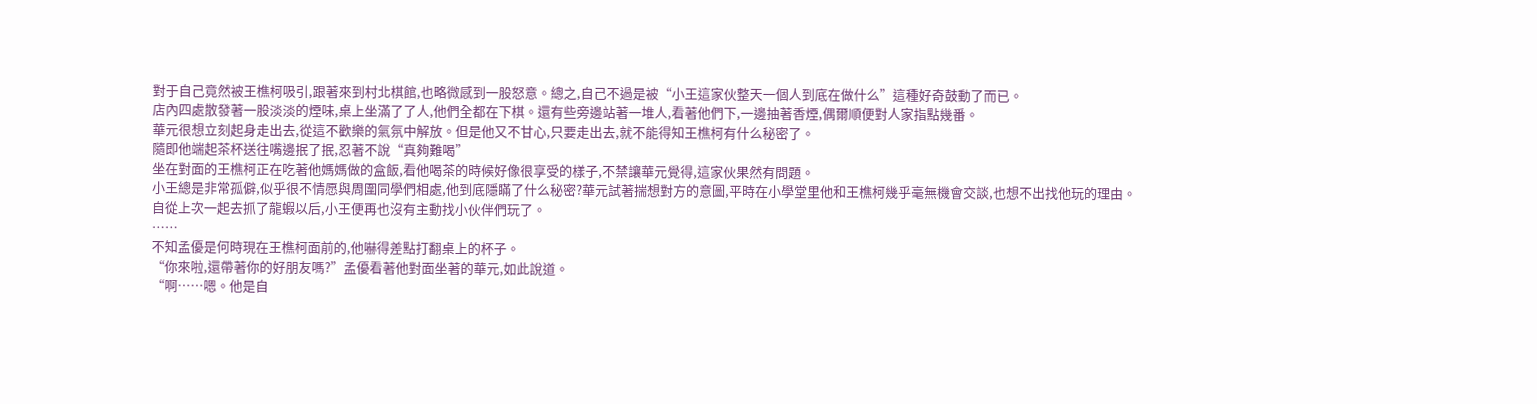對于自己竟然被王樵柯吸引,跟著來到村北棋館,也略微感到一股怒意。總之,自己不過是被“小王這家伙整天一個人到底在做什么”這種好奇鼓動了而已。
店內四處散發著一股淡淡的煙味,桌上坐滿了了人,他們全都在下棋。還有些旁邊站著一堆人,看著他們下,一邊抽著香煙,偶爾順便對人家指點幾番。
華元很想立刻起身走出去,從這不歡樂的氣氛中解放。但是他又不甘心,只要走出去,就不能得知王樵柯有什么秘密了。
隨即他端起茶杯送往嘴邊抿了抿,忍著不說“真夠難喝”
坐在對面的王樵柯正在吃著他媽媽做的盒飯,看他喝茶的時候好像很享受的樣子,不禁讓華元覺得,這家伙果然有問題。
小王總是非常孤僻,似乎很不情愿與周圍同學們相處,他到底隱瞞了什么秘密?華元試著揣想對方的意圖,平時在小學堂里他和王樵柯幾乎毫無機會交談,也想不出找他玩的理由。
自從上次一起去抓了龍蝦以后,小王便再也沒有主動找小伙伴們玩了。
……
不知孟優是何時現在王樵柯面前的,他嚇得差點打翻桌上的杯子。
“你來啦,還帶著你的好朋友嗎?”孟優看著他對面坐著的華元,如此說道。
“啊……嗯。他是自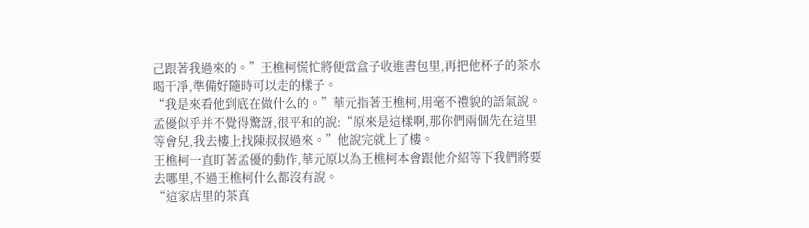己跟著我過來的。”王樵柯慌忙將便當盒子收進書包里,再把他杯子的茶水喝干凈,準備好隨時可以走的樣子。
“我是來看他到底在做什么的。”華元指著王樵柯,用毫不禮貌的語氣說。
孟優似乎并不覺得驚訝,很平和的說:“原來是這樣啊,那你們兩個先在這里等會兒,我去樓上找陳叔叔過來。”他說完就上了樓。
王樵柯一直盯著孟優的動作,華元原以為王樵柯本會跟他介紹等下我們將要去哪里,不過王樵柯什么都沒有說。
“這家店里的茶真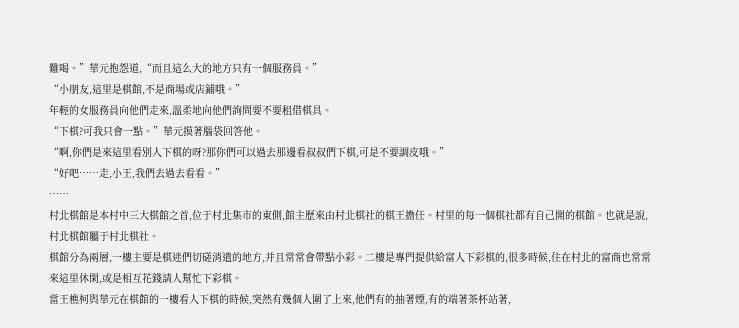難喝。”華元抱怨道,“而且這么大的地方只有一個服務員。”
“小朋友,這里是棋館,不是商場或店鋪哦。”
年輕的女服務員向他們走來,溫柔地向他們詢問要不要租借棋具。
“下棋?可我只會一點。”華元摸著腦袋回答他。
“啊,你們是來這里看別人下棋的呀?那你們可以過去那邊看叔叔們下棋,可是不要調皮哦。”
“好吧……走,小王,我們去過去看看。”
……
村北棋館是本村中三大棋館之首,位于村北集市的東側,館主歷來由村北棋社的棋王擔任。村里的每一個棋社都有自己開的棋館。也就是說,村北棋館屬于村北棋社。
棋館分為兩層,一樓主要是棋迷們切磋消遣的地方,并且常常會帶點小彩。二樓是專門提供給富人下彩棋的,很多時候,住在村北的富商也常常來這里休閑,或是相互花錢請人幫忙下彩棋。
當王樵柯與華元在棋館的一樓看人下棋的時候,突然有幾個人圍了上來,他們有的抽著煙,有的端著茶杯站著,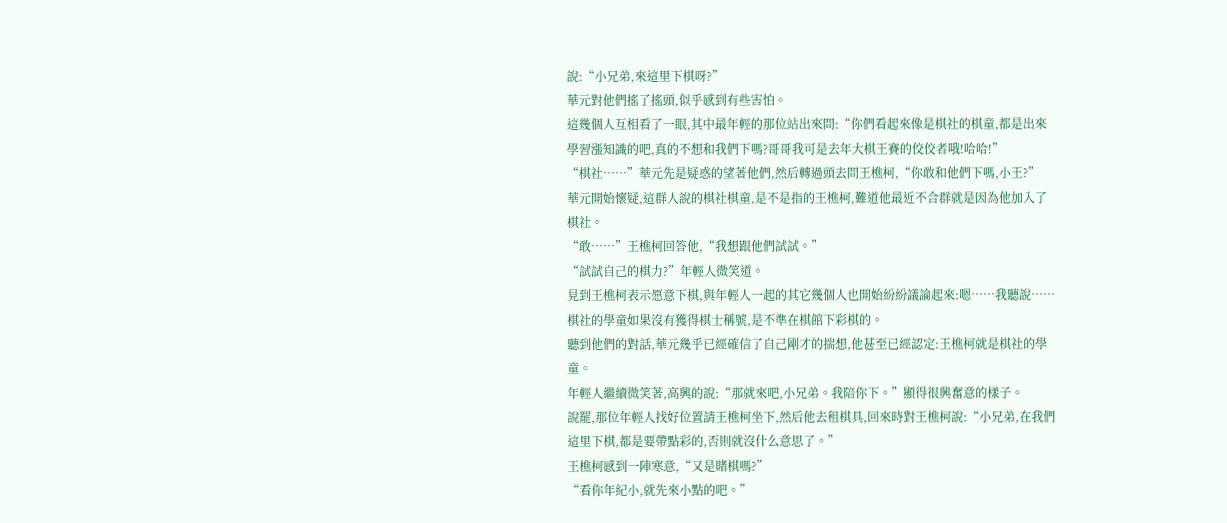說:“小兄弟,來這里下棋呀?”
華元對他們搖了搖頭,似乎感到有些害怕。
這幾個人互相看了一眼,其中最年輕的那位站出來問:“你們看起來像是棋社的棋童,都是出來學習漲知識的吧,真的不想和我們下嗎?哥哥我可是去年大棋王賽的佼佼者哦!哈哈!”
“棋社……”華元先是疑惑的望著他們,然后轉過頭去問王樵柯,“你敢和他們下嗎,小王?”
華元開始懷疑,這群人說的棋社棋童,是不是指的王樵柯,難道他最近不合群就是因為他加入了棋社。
“敢……”王樵柯回答他,“我想跟他們試試。”
“試試自己的棋力?”年輕人微笑道。
見到王樵柯表示愿意下棋,與年輕人一起的其它幾個人也開始紛紛議論起來:嗯……我聽說……棋社的學童如果沒有獲得棋士稱號,是不準在棋館下彩棋的。
聽到他們的對話,華元幾乎已經確信了自己剛才的揣想,他甚至已經認定:王樵柯就是棋社的學童。
年輕人繼續微笑著,高興的說:“那就來吧,小兄弟。我陪你下。”顯得很興奮意的樣子。
說罷,那位年輕人找好位置請王樵柯坐下,然后他去租棋具,回來時對王樵柯說:“小兄弟,在我們這里下棋,都是要帶點彩的,否則就沒什么意思了。”
王樵柯感到一陣寒意,“又是賭棋嗎?”
“看你年紀小,就先來小點的吧。”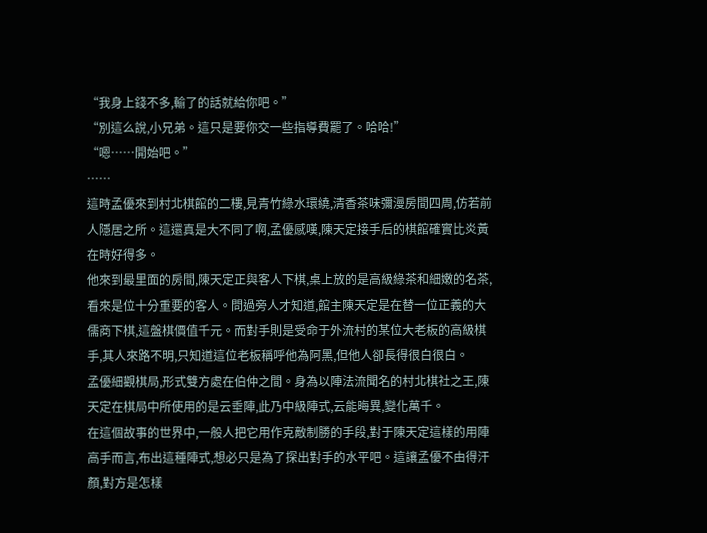“我身上錢不多,輸了的話就給你吧。”
“別這么說,小兄弟。這只是要你交一些指導費罷了。哈哈!”
“嗯……開始吧。”
……
這時孟優來到村北棋館的二樓,見青竹綠水環繞,清香茶味彌漫房間四周,仿若前人隱居之所。這還真是大不同了啊,孟優感嘆,陳天定接手后的棋館確實比炎黃在時好得多。
他來到最里面的房間,陳天定正與客人下棋,桌上放的是高級綠茶和細嫩的名茶,看來是位十分重要的客人。問過旁人才知道,館主陳天定是在替一位正義的大儒商下棋,這盤棋價值千元。而對手則是受命于外流村的某位大老板的高級棋手,其人來路不明,只知道這位老板稱呼他為阿黑,但他人卻長得很白很白。
孟優細觀棋局,形式雙方處在伯仲之間。身為以陣法流聞名的村北棋社之王,陳天定在棋局中所使用的是云垂陣,此乃中級陣式,云能晦異,變化萬千。
在這個故事的世界中,一般人把它用作克敵制勝的手段,對于陳天定這樣的用陣高手而言,布出這種陣式,想必只是為了探出對手的水平吧。這讓孟優不由得汗顏,對方是怎樣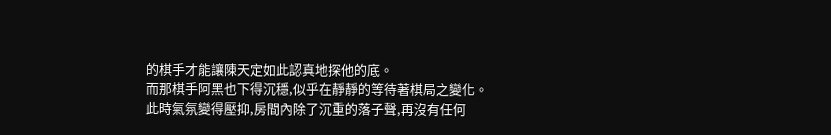的棋手才能讓陳天定如此認真地探他的底。
而那棋手阿黑也下得沉穩,似乎在靜靜的等待著棋局之變化。
此時氣氛變得壓抑,房間內除了沉重的落子聲,再沒有任何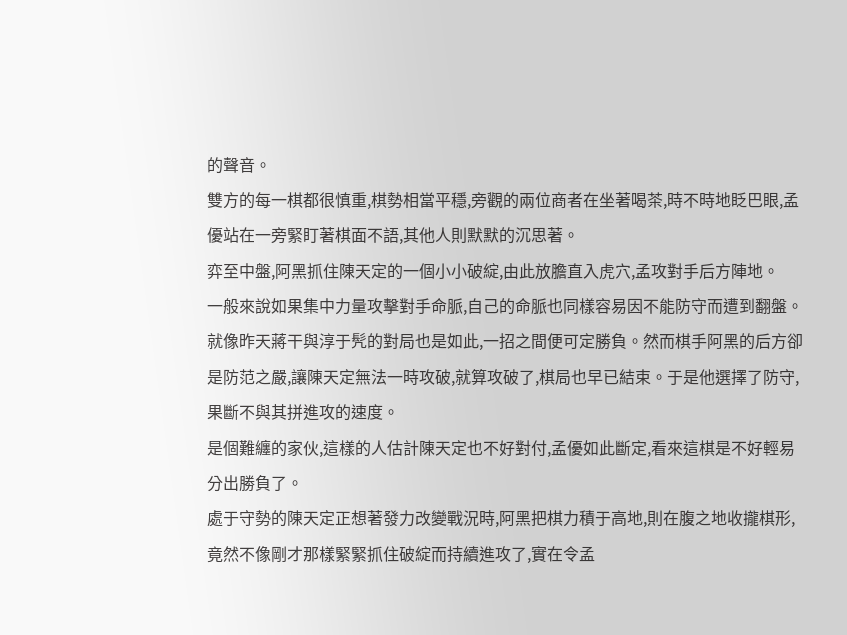的聲音。
雙方的每一棋都很慎重,棋勢相當平穩,旁觀的兩位商者在坐著喝茶,時不時地眨巴眼,孟優站在一旁緊盯著棋面不語,其他人則默默的沉思著。
弈至中盤,阿黑抓住陳天定的一個小小破綻,由此放膽直入虎穴,孟攻對手后方陣地。
一般來說如果集中力量攻擊對手命脈,自己的命脈也同樣容易因不能防守而遭到翻盤。就像昨天蔣干與淳于髠的對局也是如此,一招之間便可定勝負。然而棋手阿黑的后方卻是防范之嚴,讓陳天定無法一時攻破,就算攻破了,棋局也早已結束。于是他選擇了防守,果斷不與其拼進攻的速度。
是個難纏的家伙,這樣的人估計陳天定也不好對付,孟優如此斷定,看來這棋是不好輕易分出勝負了。
處于守勢的陳天定正想著發力改變戰況時,阿黑把棋力積于高地,則在腹之地收攏棋形,竟然不像剛才那樣緊緊抓住破綻而持續進攻了,實在令孟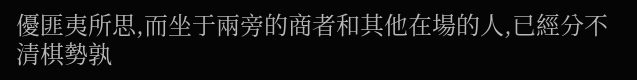優匪夷所思,而坐于兩旁的商者和其他在場的人,已經分不清棋勢孰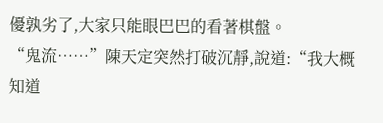優孰劣了,大家只能眼巴巴的看著棋盤。
“鬼流……”陳天定突然打破沉靜,說道:“我大概知道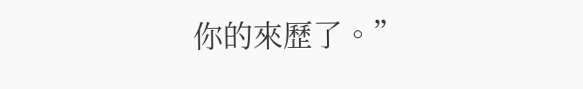你的來歷了。”